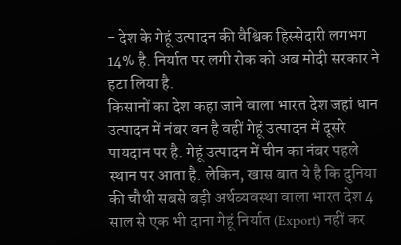- देश के गेहूं उत्पादन की वैश्विक हिस्सेदारी लगभग 14% है. निर्यात पर लगी रोक को अब मोदी सरकार ने हटा लिया है.
किसानों का देश कहा जाने वाला भारत देश जहां धान उत्पादन में नंबर वन है वहीं गेहूं उत्पादन में दूसरे पायदान पर है. गेहूं उत्पादन में चीन का नंबर पहले स्थान पर आता है. लेकिन, खास बात ये है कि दुनिया की चौथी सबसे बड़ी अर्थव्यवस्था वाला भारत देश 4 साल से एक भी दाना गेहूं निर्यात (Export) नहीं कर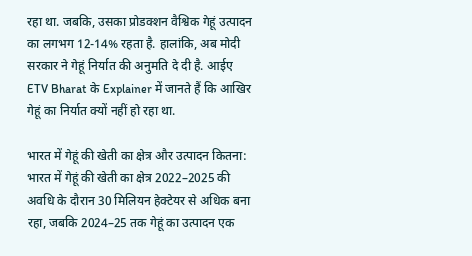रहा था. जबकि, उसका प्रोडक्शन वैश्विक गेहूं उत्पादन का लगभग 12-14% रहता है. हालांकि, अब मोदी सरकार ने गेहूं निर्यात की अनुमति दे दी है. आईए ETV Bharat के Explainer में जानते हैं कि आखिर गेहूं का निर्यात क्यों नहीं हो रहा था.

भारत में गेहूं की खेती का क्षेत्र और उत्पादन कितना: भारत में गेहूं की खेती का क्षेत्र 2022–2025 की अवधि के दौरान 30 मिलियन हेक्टेयर से अधिक बना रहा, जबकि 2024–25 तक गेहूं का उत्पादन एक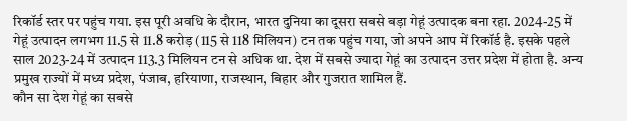रिकॉर्ड स्तर पर पहुंच गया. इस पूरी अवधि के दौरान, भारत दुनिया का दूसरा सबसे बड़ा गेहूं उत्पादक बना रहा. 2024-25 में गेहूं उत्पादन लगभग 11.5 से 11.8 करोड़ (115 से 118 मिलियन) टन तक पहुंच गया, जो अपने आप में रिकॉर्ड है. इसके पहले साल 2023-24 में उत्पादन 113.3 मिलियन टन से अधिक था. देश में सबसे ज्यादा गेहूं का उत्पादन उत्तर प्रदेश में होता है. अन्य प्रमुख राज्यों में मध्य प्रदेश, पंजाब, हरियाणा, राजस्थान, बिहार और गुजरात शामिल हैं.
कौन सा देश गेहूं का सबसे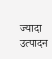ज्यादा उत्पादन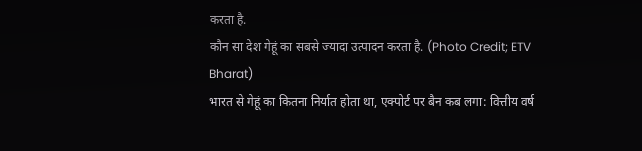करता है.
कौन सा देश गेहूं का सबसे ज्यादा उत्पादन करता है. (Photo Credit; ETV Bharat)
भारत से गेहूं का कितना निर्यात होता था, एक्पोर्ट पर बैन कब लगा: वित्तीय वर्ष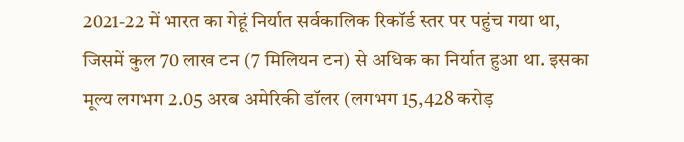2021-22 में भारत का गेहूं निर्यात सर्वकालिक रिकॉर्ड स्तर पर पहुंच गया था, जिसमें कुल 70 लाख टन (7 मिलियन टन) से अधिक का निर्यात हुआ था. इसका मूल्य लगभग 2.05 अरब अमेरिकी डॉलर (लगभग 15,428 करोड़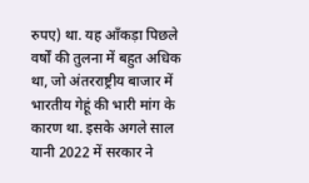रुपए) था. यह आँकड़ा पिछले वर्षों की तुलना में बहुत अधिक था, जो अंतरराष्ट्रीय बाजार में भारतीय गेहूं की भारी मांग के कारण था. इसके अगले साल यानी 2022 में सरकार ने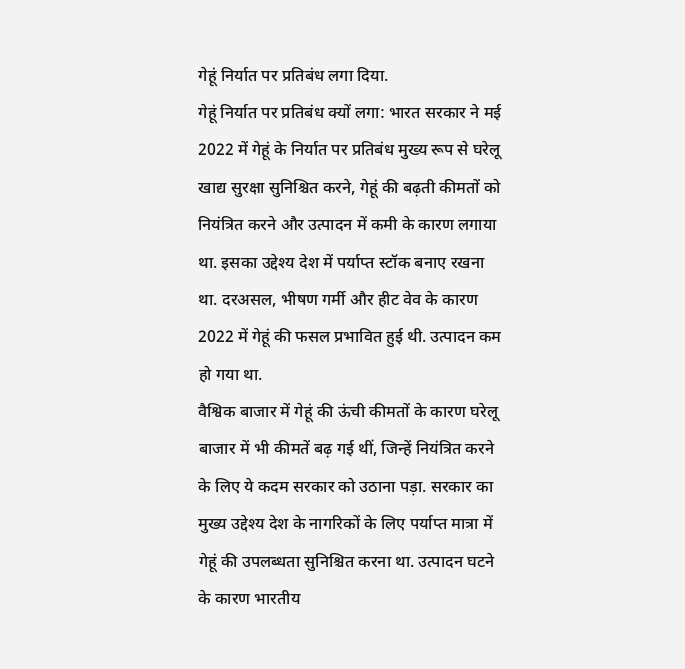गेहूं निर्यात पर प्रतिबंध लगा दिया.
गेहूं निर्यात पर प्रतिबंध क्यों लगा: भारत सरकार ने मई 2022 में गेहूं के निर्यात पर प्रतिबंध मुख्य रूप से घरेलू खाद्य सुरक्षा सुनिश्चित करने, गेहूं की बढ़ती कीमतों को नियंत्रित करने और उत्पादन में कमी के कारण लगाया था. इसका उद्देश्य देश में पर्याप्त स्टॉक बनाए रखना था. दरअसल, भीषण गर्मी और हीट वेव के कारण 2022 में गेहूं की फसल प्रभावित हुई थी. उत्पादन कम हो गया था.
वैश्विक बाजार में गेहूं की ऊंची कीमतों के कारण घरेलू बाजार में भी कीमतें बढ़ गई थीं, जिन्हें नियंत्रित करने के लिए ये कदम सरकार को उठाना पड़ा. सरकार का मुख्य उद्देश्य देश के नागरिकों के लिए पर्याप्त मात्रा में गेहूं की उपलब्धता सुनिश्चित करना था. उत्पादन घटने के कारण भारतीय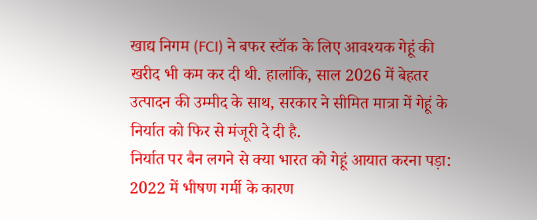खाद्य निगम (FCI) ने बफर स्टॉक के लिए आवश्यक गेहूं की खरीद भी कम कर दी थी. हालांकि, साल 2026 में बेहतर उत्पादन की उम्मीद के साथ, सरकार ने सीमित मात्रा में गेहूं के निर्यात को फिर से मंजूरी दे दी है.
निर्यात पर बैन लगने से क्या भारत को गेहूं आयात करना पड़ा: 2022 में भीषण गर्मी के कारण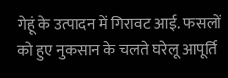गेहूं के उत्पादन में गिरावट आई. फसलों को हुए नुकसान के चलते घरेलू आपूर्ति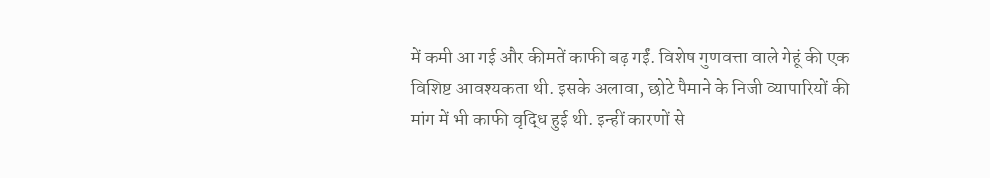में कमी आ गई और कीमतें काफी बढ़ गईं. विशेष गुणवत्ता वाले गेहूं की एक विशिष्ट आवश्यकता थी. इसके अलावा, छोटे पैमाने के निजी व्यापारियों की मांग में भी काफी वृद्धि हुई थी. इन्हीं कारणों से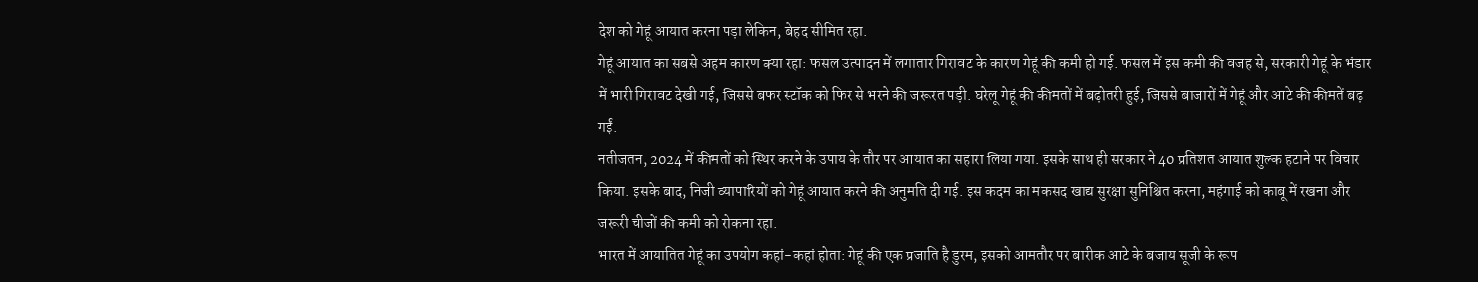देश को गेहूं आयात करना पड़ा लेकिन, बेहद सीमित रहा.
गेहूं आयात का सबसे अहम कारण क्या रहा: फसल उत्पादन में लगातार गिरावट के कारण गेहूं की कमी हो गई. फसल में इस कमी की वजह से, सरकारी गेहूं के भंडार में भारी गिरावट देखी गई, जिससे बफर स्टॉक को फिर से भरने की जरूरत पड़ी. घरेलू गेहूं की कीमतों में बढ़ोतरी हुई, जिससे बाजारों में गेहूं और आटे की कीमतें बढ़ गईं.
नतीजतन, 2024 में कीमतों को स्थिर करने के उपाय के तौर पर आयात का सहारा लिया गया. इसके साथ ही सरकार ने 40 प्रतिशत आयात शुल्क हटाने पर विचार किया. इसके बाद, निजी व्यापारियों को गेहूं आयात करने की अनुमति दी गई. इस कदम का मकसद खाद्य सुरक्षा सुनिश्चित करना, महंगाई को काबू में रखना और जरूरी चीजों की कमी को रोकना रहा.
भारत में आयातित गेहूं का उपयोग कहां-कहां होता: गेहूं की एक प्रजाति है डुरम, इसको आमतौर पर बारीक आटे के बजाय सूजी के रूप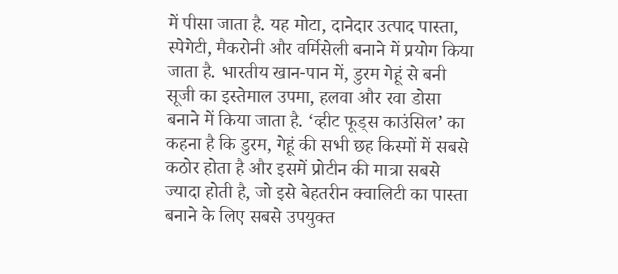में पीसा जाता है. यह मोटा, दानेदार उत्पाद पास्ता, स्पेगेटी, मैकरोनी और वर्मिसेली बनाने में प्रयोग किया जाता है. भारतीय खान-पान में, डुरम गेहूं से बनी सूजी का इस्तेमाल उपमा, हलवा और रवा डोसा बनाने में किया जाता है. ‘व्हीट फूड्स काउंसिल’ का कहना है कि डुरम, गेहूं की सभी छह किस्मों में सबसे कठोर होता है और इसमें प्रोटीन की मात्रा सबसे ज्यादा होती है, जो इसे बेहतरीन क्वालिटी का पास्ता बनाने के लिए सबसे उपयुक्त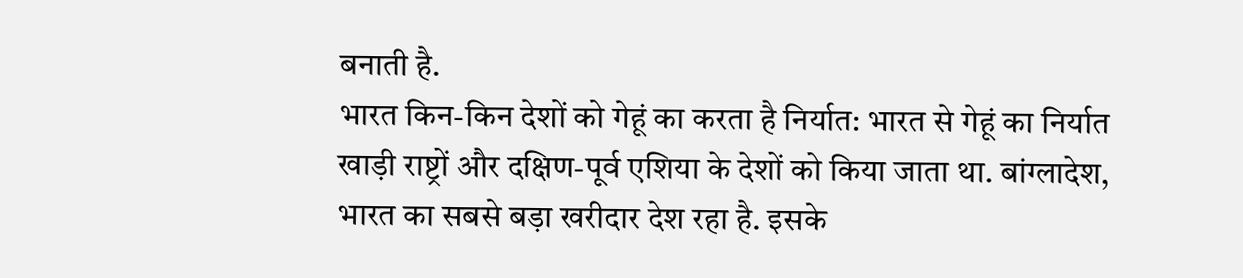बनाती है.
भारत किन-किन देशों को गेहूं का करता है निर्यात: भारत से गेहूं का निर्यात खाड़ी राष्ट्रों और दक्षिण-पूर्व एशिया के देशों को किया जाता था. बांग्लादेश, भारत का सबसे बड़ा खरीदार देश रहा है. इसके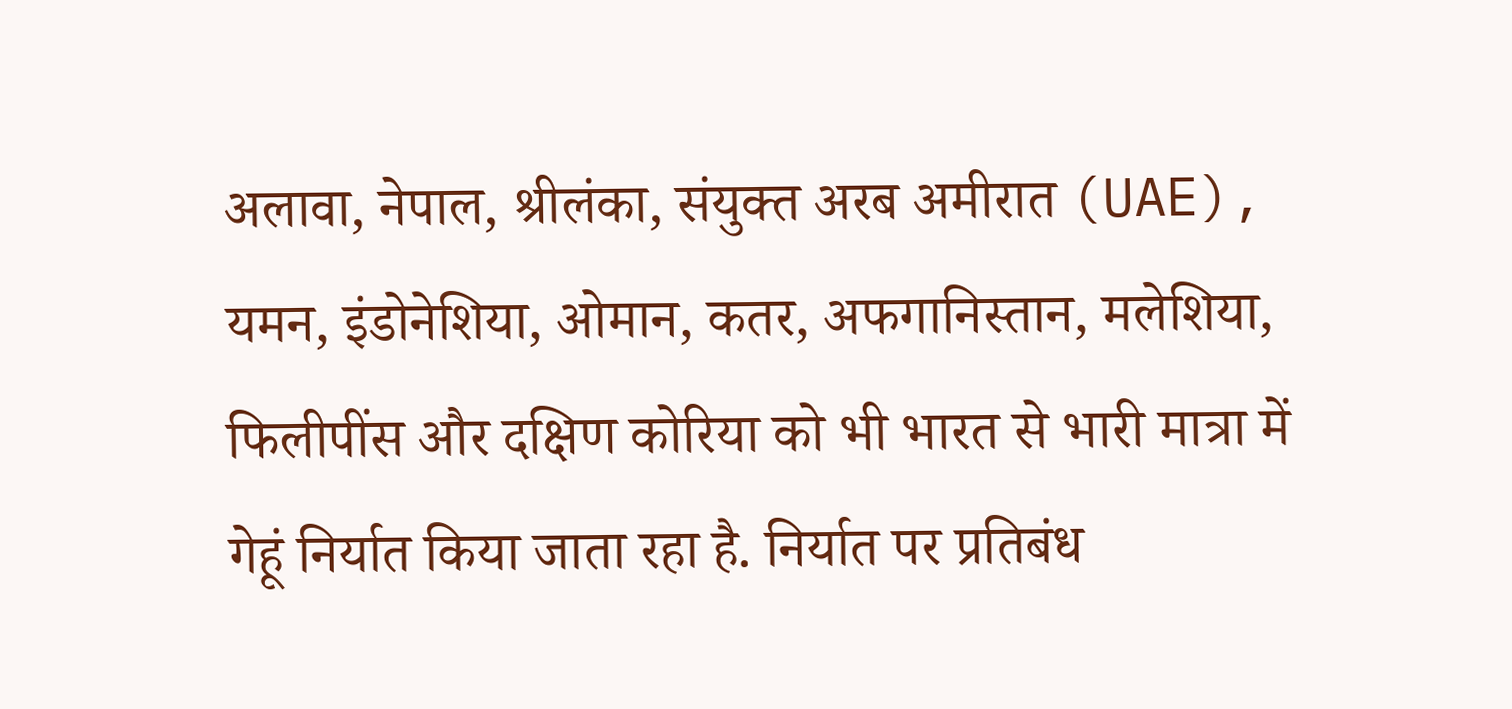अलावा, नेपाल, श्रीलंका, संयुक्त अरब अमीरात (UAE), यमन, इंडोनेशिया, ओमान, कतर, अफगानिस्तान, मलेशिया, फिलीपींस और दक्षिण कोरिया को भी भारत से भारी मात्रा में गेहूं निर्यात किया जाता रहा है. निर्यात पर प्रतिबंध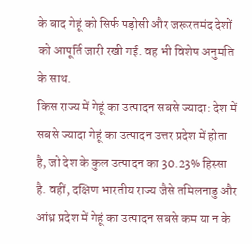के बाद गेहूं को सिर्फ पड़ोसी और जरूरतमंद देशों को आपूर्ति जारी रखी गई. वह भी विशेष अनुमति के साथ.
किस राज्य में गेहूं का उत्पादन सबसे ज्यादा: देश में सबसे ज्यादा गेहूं का उत्पादन उत्तर प्रदेश में होता है, जो देश के कुल उत्पादन का 30.23% हिस्सा है. वहीं, दक्षिण भारतीय राज्य जैसे तमिलनाडु और आंध्र प्रदेश में गेहूं का उत्पादन सबसे कम या न के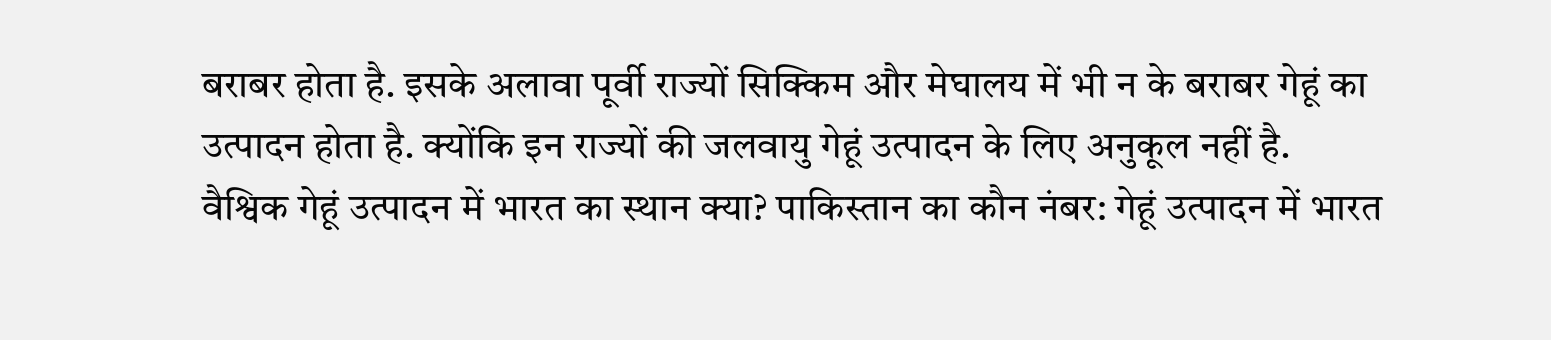बराबर होता है. इसके अलावा पूर्वी राज्यों सिक्किम और मेघालय में भी न के बराबर गेहूं का उत्पादन होता है. क्योंकि इन राज्यों की जलवायु गेहूं उत्पादन के लिए अनुकूल नहीं है.
वैश्विक गेहूं उत्पादन में भारत का स्थान क्या? पाकिस्तान का कौन नंबर: गेहूं उत्पादन में भारत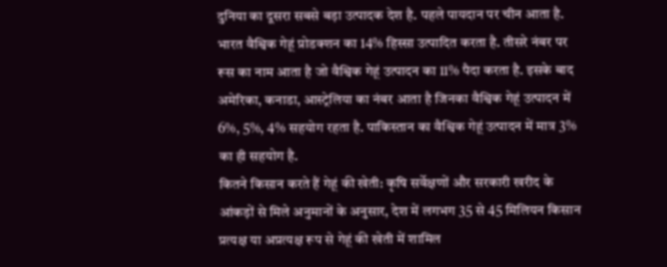दुनिया का दूसरा सबसे बड़ा उत्पादक देश है. पहले पायदान पर चीन आता है. भारत वैश्विक गेहूं प्रोडक्शन का 14% हिस्सा उत्पादित करता है. तीसरे नंबर पर रूस का नाम आता है जो वैश्विक गेहूं उत्पादन का 11% पैदा करता है. इसके बाद अमेरिका, कनाडा, आस्ट्रेलिया का नंबर आता है जिनका वैश्विक गेहूं उत्पादन में 6%, 5%, 4% सहयोग रहता है. पाकिस्तान का वैश्विक गेहूं उत्पादन में मात्र 3% का ही सहयोग है.
कितने किसान करते हैं गेहूं की खेती: कृषि सर्वेक्षणों और सरकारी खरीद के आंकड़ों से मिले अनुमानों के अनुसार, देश में लगभग 35 से 45 मिलियन किसान प्रत्यक्ष या अप्रत्यक्ष रूप से गेहूं की खेती में शामिल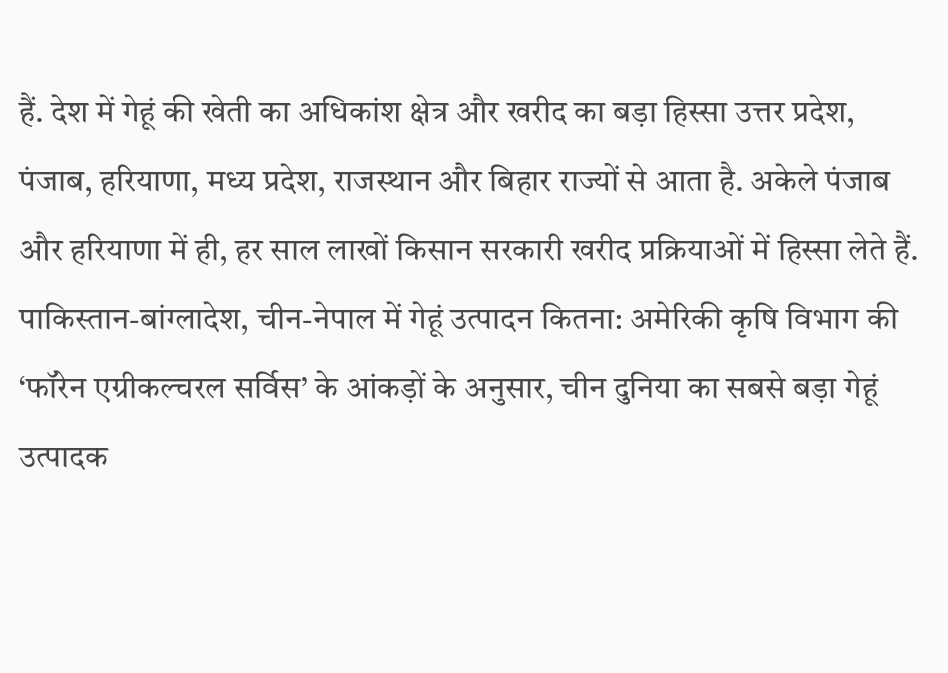हैं. देश में गेहूं की खेती का अधिकांश क्षेत्र और खरीद का बड़ा हिस्सा उत्तर प्रदेश, पंजाब, हरियाणा, मध्य प्रदेश, राजस्थान और बिहार राज्यों से आता है. अकेले पंजाब और हरियाणा में ही, हर साल लाखों किसान सरकारी खरीद प्रक्रियाओं में हिस्सा लेते हैं.
पाकिस्तान-बांग्लादेश, चीन-नेपाल में गेहूं उत्पादन कितना: अमेरिकी कृषि विभाग की ‘फॉरेन एग्रीकल्चरल सर्विस’ के आंकड़ों के अनुसार, चीन दुनिया का सबसे बड़ा गेहूं उत्पादक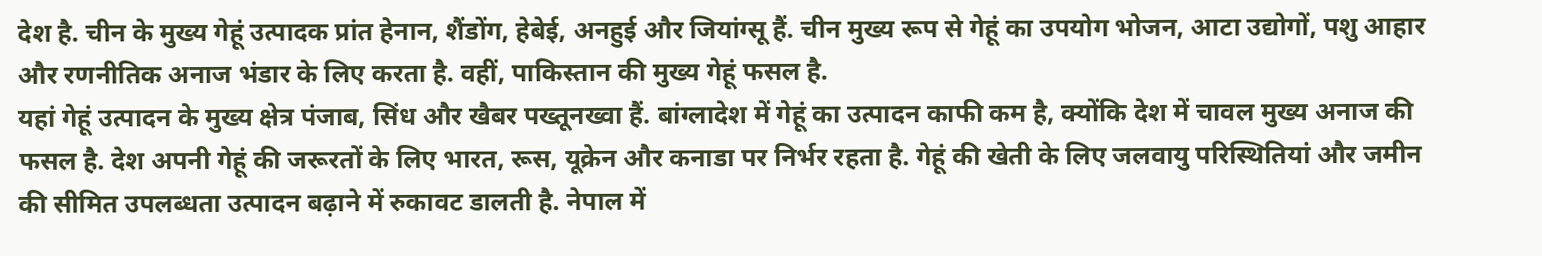देश है. चीन के मुख्य गेहूं उत्पादक प्रांत हेनान, शैंडोंग, हेबेई, अनहुई और जियांग्सू हैं. चीन मुख्य रूप से गेहूं का उपयोग भोजन, आटा उद्योगों, पशु आहार और रणनीतिक अनाज भंडार के लिए करता है. वहीं, पाकिस्तान की मुख्य गेहूं फसल है.
यहां गेहूं उत्पादन के मुख्य क्षेत्र पंजाब, सिंध और खैबर पख्तूनख्वा हैं. बांग्लादेश में गेहूं का उत्पादन काफी कम है, क्योंकि देश में चावल मुख्य अनाज की फसल है. देश अपनी गेहूं की जरूरतों के लिए भारत, रूस, यूक्रेन और कनाडा पर निर्भर रहता है. गेहूं की खेती के लिए जलवायु परिस्थितियां और जमीन की सीमित उपलब्धता उत्पादन बढ़ाने में रुकावट डालती है. नेपाल में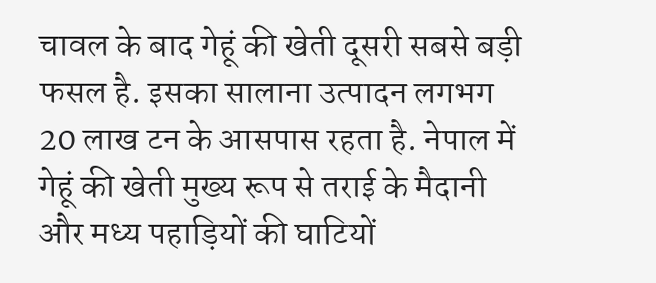चावल के बाद गेहूं की खेती दूसरी सबसे बड़ी फसल है. इसका सालाना उत्पादन लगभग 20 लाख टन के आसपास रहता है. नेपाल में गेहूं की खेती मुख्य रूप से तराई के मैदानी और मध्य पहाड़ियों की घाटियों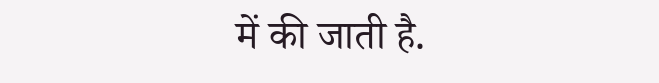में की जाती है.